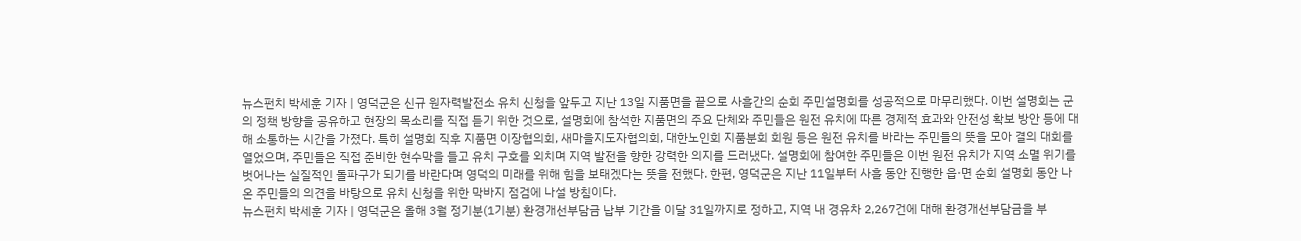뉴스펀치 박세훈 기자 | 영덕군은 신규 원자력발전소 유치 신청을 앞두고 지난 13일 지품면을 끝으로 사흘간의 순회 주민설명회를 성공적으로 마무리했다. 이번 설명회는 군의 정책 방향을 공유하고 현장의 목소리를 직접 듣기 위한 것으로, 설명회에 참석한 지품면의 주요 단체와 주민들은 원전 유치에 따른 경제적 효과와 안전성 확보 방안 등에 대해 소통하는 시간을 가졌다. 특히 설명회 직후 지품면 이장협의회, 새마을지도자협의회, 대한노인회 지품분회 회원 등은 원전 유치를 바라는 주민들의 뜻을 모아 결의 대회를 열었으며, 주민들은 직접 준비한 현수막을 들고 유치 구호를 외치며 지역 발전을 향한 강력한 의지를 드러냈다. 설명회에 참여한 주민들은 이번 원전 유치가 지역 소멸 위기를 벗어나는 실질적인 돌파구가 되기를 바란다며 영덕의 미래를 위해 힘을 보태겠다는 뜻을 전했다. 한편, 영덕군은 지난 11일부터 사흘 동안 진행한 읍·면 순회 설명회 동안 나온 주민들의 의견을 바탕으로 유치 신청을 위한 막바지 점검에 나설 방침이다.
뉴스펀치 박세훈 기자 | 영덕군은 올해 3월 정기분(1기분) 환경개선부담금 납부 기간을 이달 31일까지로 정하고, 지역 내 경유차 2,267건에 대해 환경개선부담금을 부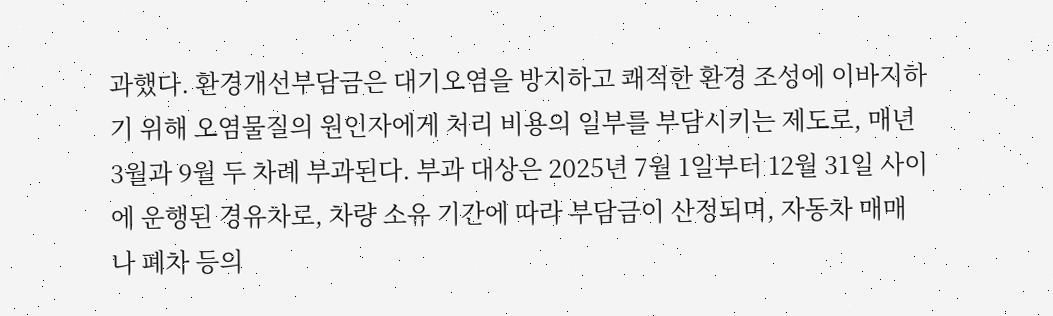과했다. 환경개선부담금은 대기오염을 방지하고 쾌적한 환경 조성에 이바지하기 위해 오염물질의 원인자에게 처리 비용의 일부를 부담시키는 제도로, 매년 3월과 9월 두 차례 부과된다. 부과 대상은 2025년 7월 1일부터 12월 31일 사이에 운행된 경유차로, 차량 소유 기간에 따라 부담금이 산정되며, 자동차 매매나 폐차 등의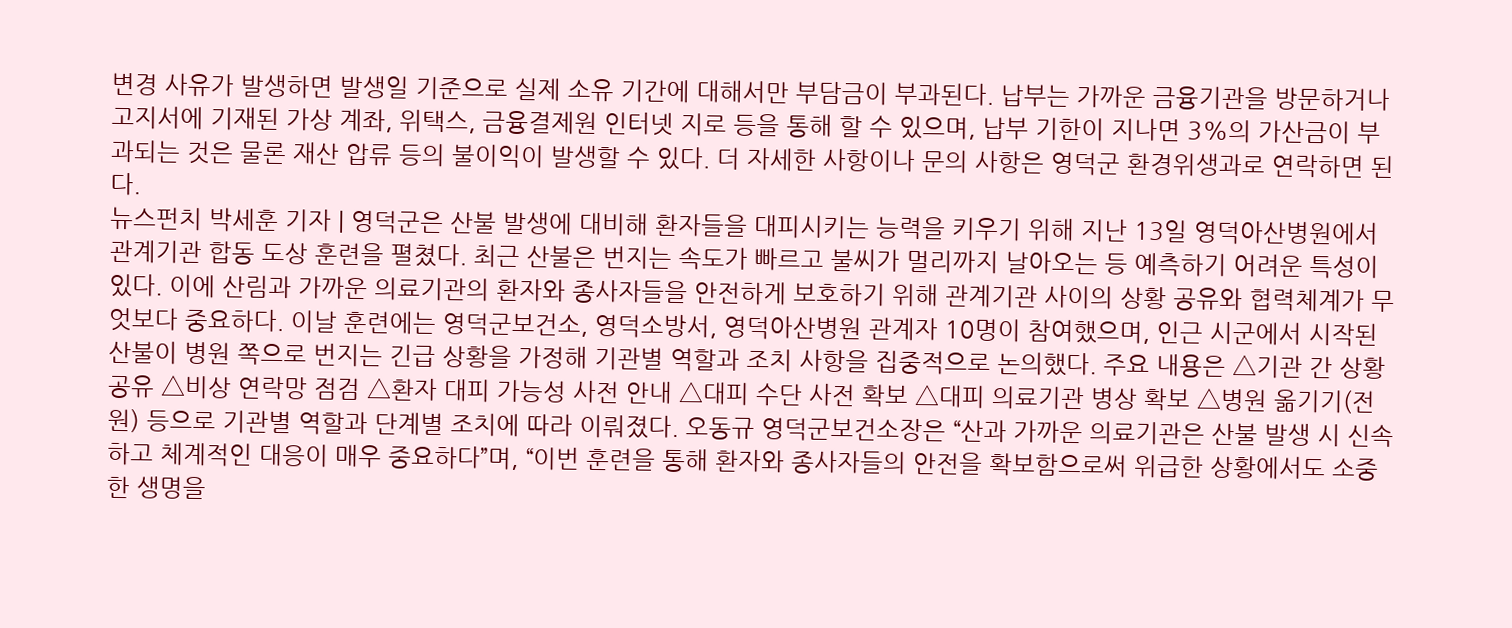변경 사유가 발생하면 발생일 기준으로 실제 소유 기간에 대해서만 부담금이 부과된다. 납부는 가까운 금융기관을 방문하거나 고지서에 기재된 가상 계좌, 위택스, 금융결제원 인터넷 지로 등을 통해 할 수 있으며, 납부 기한이 지나면 3%의 가산금이 부과되는 것은 물론 재산 압류 등의 불이익이 발생할 수 있다. 더 자세한 사항이나 문의 사항은 영덕군 환경위생과로 연락하면 된다.
뉴스펀치 박세훈 기자 | 영덕군은 산불 발생에 대비해 환자들을 대피시키는 능력을 키우기 위해 지난 13일 영덕아산병원에서 관계기관 합동 도상 훈련을 펼쳤다. 최근 산불은 번지는 속도가 빠르고 불씨가 멀리까지 날아오는 등 예측하기 어려운 특성이 있다. 이에 산림과 가까운 의료기관의 환자와 종사자들을 안전하게 보호하기 위해 관계기관 사이의 상황 공유와 협력체계가 무엇보다 중요하다. 이날 훈련에는 영덕군보건소, 영덕소방서, 영덕아산병원 관계자 10명이 참여했으며, 인근 시군에서 시작된 산불이 병원 쪽으로 번지는 긴급 상황을 가정해 기관별 역할과 조치 사항을 집중적으로 논의했다. 주요 내용은 △기관 간 상황 공유 △비상 연락망 점검 △환자 대피 가능성 사전 안내 △대피 수단 사전 확보 △대피 의료기관 병상 확보 △병원 옮기기(전원) 등으로 기관별 역할과 단계별 조치에 따라 이뤄졌다. 오동규 영덕군보건소장은 “산과 가까운 의료기관은 산불 발생 시 신속하고 체계적인 대응이 매우 중요하다”며, “이번 훈련을 통해 환자와 종사자들의 안전을 확보함으로써 위급한 상황에서도 소중한 생명을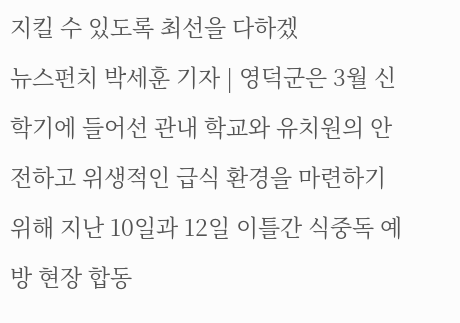지킬 수 있도록 최선을 다하겠
뉴스펀치 박세훈 기자 | 영덕군은 3월 신학기에 들어선 관내 학교와 유치원의 안전하고 위생적인 급식 환경을 마련하기 위해 지난 10일과 12일 이틀간 식중독 예방 현장 합동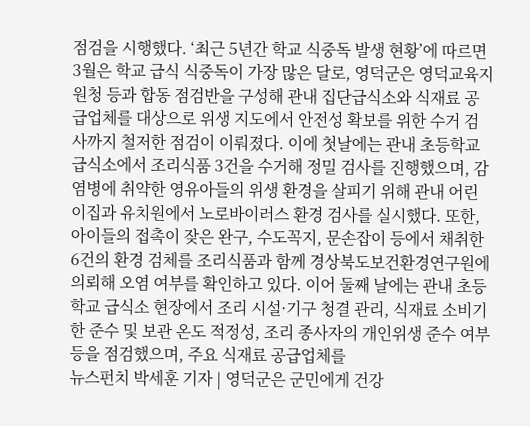점검을 시행했다. ‘최근 5년간 학교 식중독 발생 현황’에 따르면 3월은 학교 급식 식중독이 가장 많은 달로, 영덕군은 영덕교육지원청 등과 합동 점검반을 구성해 관내 집단급식소와 식재료 공급업체를 대상으로 위생 지도에서 안전성 확보를 위한 수거 검사까지 철저한 점검이 이뤄졌다. 이에 첫날에는 관내 초등학교 급식소에서 조리식품 3건을 수거해 정밀 검사를 진행했으며, 감염병에 취약한 영유아들의 위생 환경을 살피기 위해 관내 어린이집과 유치원에서 노로바이러스 환경 검사를 실시했다. 또한, 아이들의 접촉이 잦은 완구, 수도꼭지, 문손잡이 등에서 채취한 6건의 환경 검체를 조리식품과 함께 경상북도보건환경연구원에 의뢰해 오염 여부를 확인하고 있다. 이어 둘째 날에는 관내 초등학교 급식소 현장에서 조리 시설·기구 청결 관리, 식재료 소비기한 준수 및 보관 온도 적정성, 조리 종사자의 개인위생 준수 여부 등을 점검했으며, 주요 식재료 공급업체를
뉴스펀치 박세훈 기자 | 영덕군은 군민에게 건강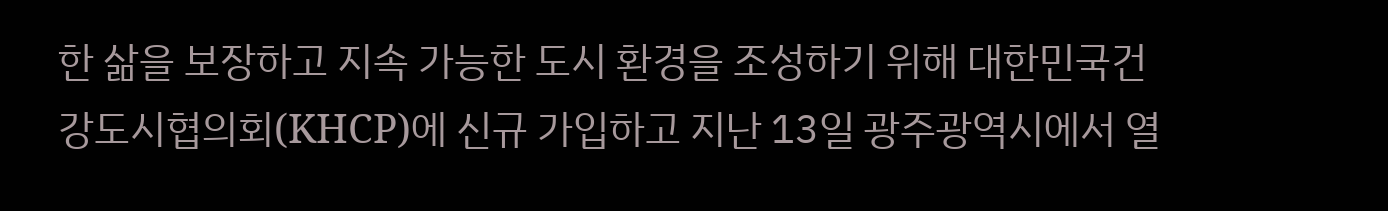한 삶을 보장하고 지속 가능한 도시 환경을 조성하기 위해 대한민국건강도시협의회(KHCP)에 신규 가입하고 지난 13일 광주광역시에서 열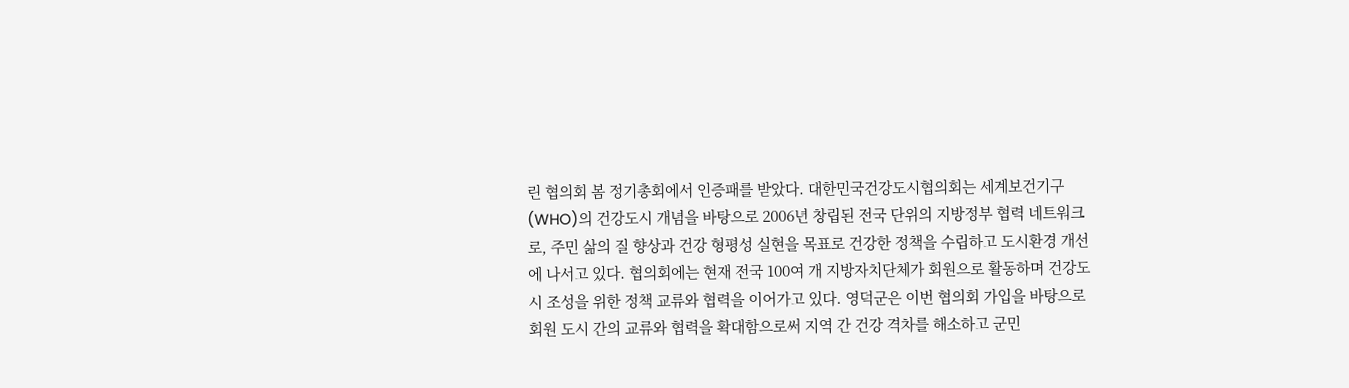린 협의회 봄 정기총회에서 인증패를 받았다. 대한민국건강도시협의회는 세계보건기구(WHO)의 건강도시 개념을 바탕으로 2006년 창립된 전국 단위의 지방정부 협력 네트워크로, 주민 삶의 질 향상과 건강 형평성 실현을 목표로 건강한 정책을 수립하고 도시환경 개선에 나서고 있다. 협의회에는 현재 전국 100여 개 지방자치단체가 회원으로 활동하며 건강도시 조성을 위한 정책 교류와 협력을 이어가고 있다. 영덕군은 이번 협의회 가입을 바탕으로 회원 도시 간의 교류와 협력을 확대함으로써 지역 간 건강 격차를 해소하고 군민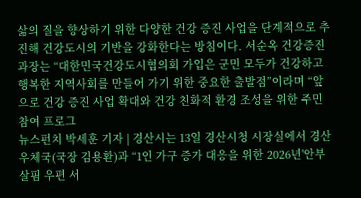삶의 질을 향상하기 위한 다양한 건강 증진 사업을 단계적으로 추진해 건강도시의 기반을 강화한다는 방침이다. 서순옥 건강증진과장는 “대한민국건강도시협의회 가입은 군민 모두가 건강하고 행복한 지역사회를 만들어 가기 위한 중요한 출발점”이라며 “앞으로 건강 증진 사업 확대와 건강 친화적 환경 조성을 위한 주민 참여 프로그
뉴스펀치 박세훈 기자 | 경산시는 13일 경산시청 시장실에서 경산우체국(국장 김용환)과 “1인 가구 증가 대응을 위한 2026년'안부 살핌 우편 서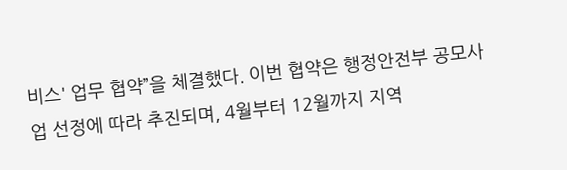비스' 업무 협약”을 체결했다. 이번 협약은 행정안전부 공모사업 선정에 따라 추진되며, 4월부터 12월까지 지역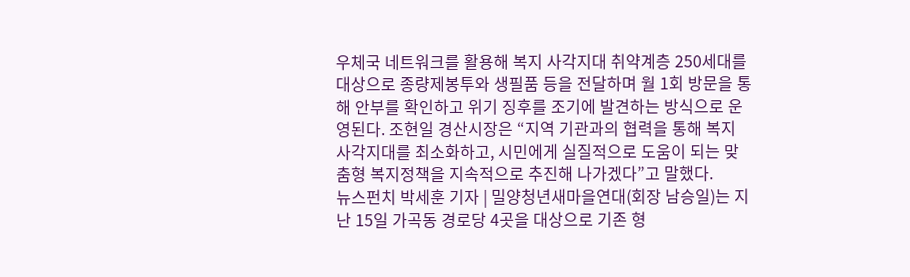우체국 네트워크를 활용해 복지 사각지대 취약계층 250세대를 대상으로 종량제봉투와 생필품 등을 전달하며 월 1회 방문을 통해 안부를 확인하고 위기 징후를 조기에 발견하는 방식으로 운영된다. 조현일 경산시장은 “지역 기관과의 협력을 통해 복지 사각지대를 최소화하고, 시민에게 실질적으로 도움이 되는 맞춤형 복지정책을 지속적으로 추진해 나가겠다”고 말했다.
뉴스펀치 박세훈 기자 | 밀양청년새마을연대(회장 남승일)는 지난 15일 가곡동 경로당 4곳을 대상으로 기존 형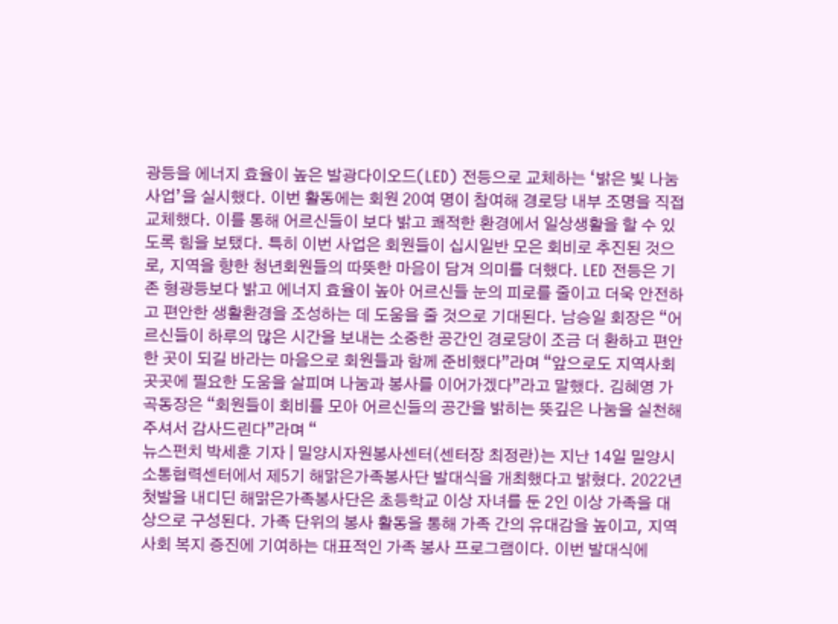광등을 에너지 효율이 높은 발광다이오드(LED) 전등으로 교체하는 ‘밝은 빛 나눔 사업’을 실시했다. 이번 활동에는 회원 20여 명이 참여해 경로당 내부 조명을 직접 교체했다. 이를 통해 어르신들이 보다 밝고 쾌적한 환경에서 일상생활을 할 수 있도록 힘을 보탰다. 특히 이번 사업은 회원들이 십시일반 모은 회비로 추진된 것으로, 지역을 향한 청년회원들의 따뜻한 마음이 담겨 의미를 더했다. LED 전등은 기존 형광등보다 밝고 에너지 효율이 높아 어르신들 눈의 피로를 줄이고 더욱 안전하고 편안한 생활환경을 조성하는 데 도움을 줄 것으로 기대된다. 남승일 회장은 “어르신들이 하루의 많은 시간을 보내는 소중한 공간인 경로당이 조금 더 환하고 편안한 곳이 되길 바라는 마음으로 회원들과 함께 준비했다”라며 “앞으로도 지역사회 곳곳에 필요한 도움을 살피며 나눔과 봉사를 이어가겠다”라고 말했다. 김혜영 가곡동장은 “회원들이 회비를 모아 어르신들의 공간을 밝히는 뜻깊은 나눔을 실천해 주셔서 감사드린다”라며 “
뉴스펀치 박세훈 기자 | 밀양시자원봉사센터(센터장 최정란)는 지난 14일 밀양시소통협력센터에서 제5기 해맑은가족봉사단 발대식을 개최했다고 밝혔다. 2022년 첫발을 내디딘 해맑은가족봉사단은 초등학교 이상 자녀를 둔 2인 이상 가족을 대상으로 구성된다. 가족 단위의 봉사 활동을 통해 가족 간의 유대감을 높이고, 지역사회 복지 증진에 기여하는 대표적인 가족 봉사 프로그램이다. 이번 발대식에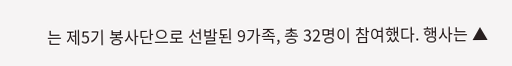는 제5기 봉사단으로 선발된 9가족, 총 32명이 참여했다. 행사는 ▲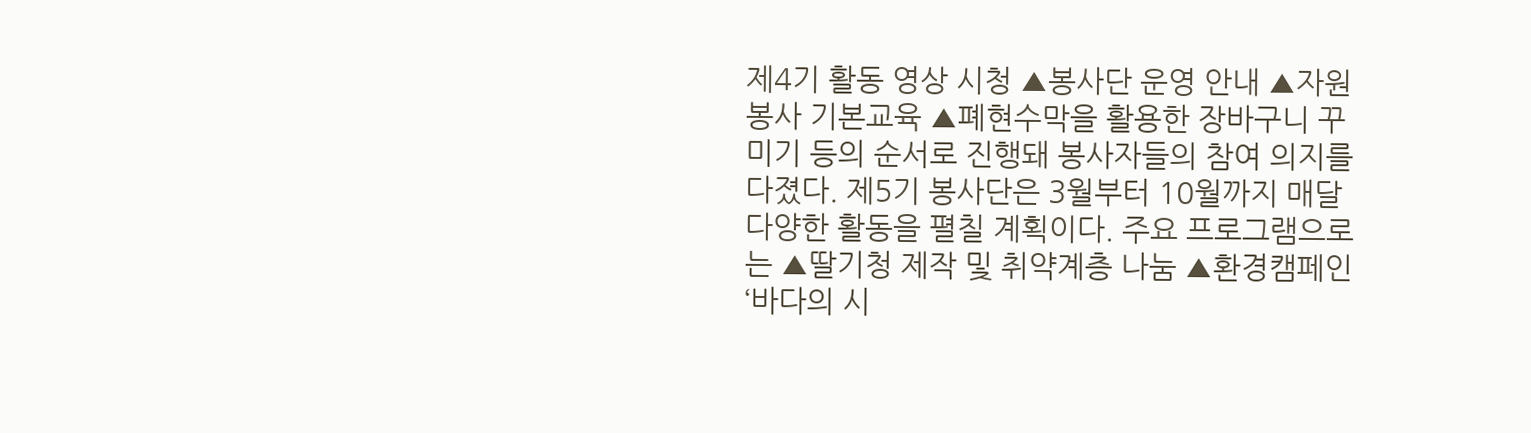제4기 활동 영상 시청 ▲봉사단 운영 안내 ▲자원봉사 기본교육 ▲폐현수막을 활용한 장바구니 꾸미기 등의 순서로 진행돼 봉사자들의 참여 의지를 다졌다. 제5기 봉사단은 3월부터 10월까지 매달 다양한 활동을 펼칠 계획이다. 주요 프로그램으로는 ▲딸기청 제작 및 취약계층 나눔 ▲환경캠페인 ‘바다의 시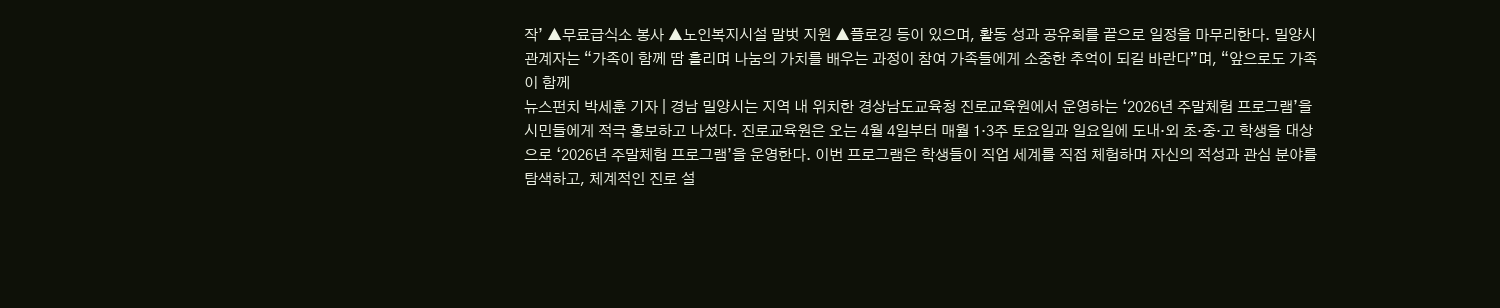작’ ▲무료급식소 봉사 ▲노인복지시설 말벗 지원 ▲플로깅 등이 있으며, 활동 성과 공유회를 끝으로 일정을 마무리한다. 밀양시 관계자는 “가족이 함께 땀 흘리며 나눔의 가치를 배우는 과정이 참여 가족들에게 소중한 추억이 되길 바란다”며, “앞으로도 가족이 함께
뉴스펀치 박세훈 기자 | 경남 밀양시는 지역 내 위치한 경상남도교육청 진로교육원에서 운영하는 ‘2026년 주말체험 프로그램’을 시민들에게 적극 홍보하고 나섰다. 진로교육원은 오는 4월 4일부터 매월 1·3주 토요일과 일요일에 도내·외 초·중·고 학생을 대상으로 ‘2026년 주말체험 프로그램’을 운영한다. 이번 프로그램은 학생들이 직업 세계를 직접 체험하며 자신의 적성과 관심 분야를 탐색하고, 체계적인 진로 설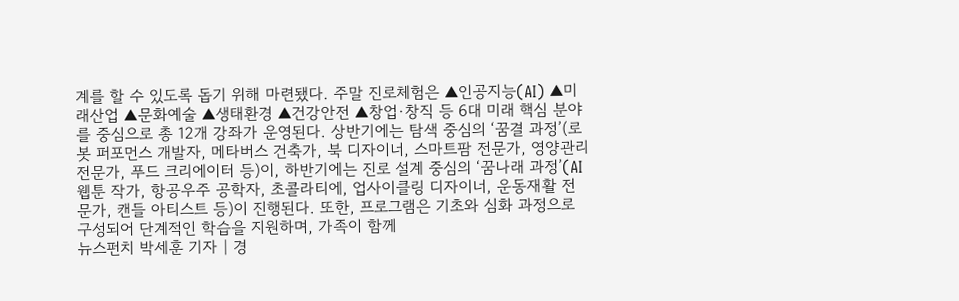계를 할 수 있도록 돕기 위해 마련됐다. 주말 진로체험은 ▲인공지능(AI) ▲미래산업 ▲문화예술 ▲생태환경 ▲건강안전 ▲창업·창직 등 6대 미래 핵심 분야를 중심으로 총 12개 강좌가 운영된다. 상반기에는 탐색 중심의 ‘꿈결 과정’(로봇 퍼포먼스 개발자, 메타버스 건축가, 북 디자이너, 스마트팜 전문가, 영양관리 전문가, 푸드 크리에이터 등)이, 하반기에는 진로 설계 중심의 ‘꿈나래 과정’(AI 웹툰 작가, 항공우주 공학자, 초콜라티에, 업사이클링 디자이너, 운동재활 전문가, 캔들 아티스트 등)이 진행된다. 또한, 프로그램은 기초와 심화 과정으로 구성되어 단계적인 학습을 지원하며, 가족이 함께
뉴스펀치 박세훈 기자 | 경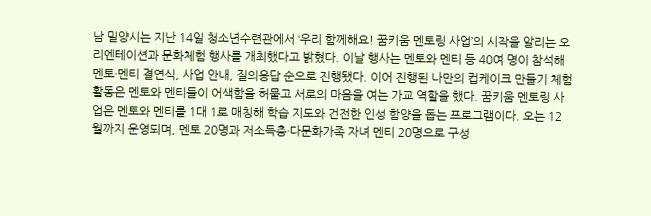남 밀양시는 지난 14일 청소년수련관에서 ‘우리 함께해요! 꿈키움 멘토링 사업’의 시작을 알리는 오리엔테이션과 문화체험 행사를 개최했다고 밝혔다. 이날 행사는 멘토와 멘티 등 40여 명이 참석해 멘토·멘티 결연식, 사업 안내, 질의응답 순으로 진행됐다. 이어 진행된 나만의 컵케이크 만들기 체험 활동은 멘토와 멘티들이 어색함을 허물고 서로의 마음을 여는 가교 역할을 했다. 꿈키움 멘토링 사업은 멘토와 멘티를 1대 1로 매칭해 학습 지도와 건전한 인성 함양을 돕는 프로그램이다. 오는 12월까지 운영되며, 멘토 20명과 저소득층·다문화가족 자녀 멘티 20명으로 구성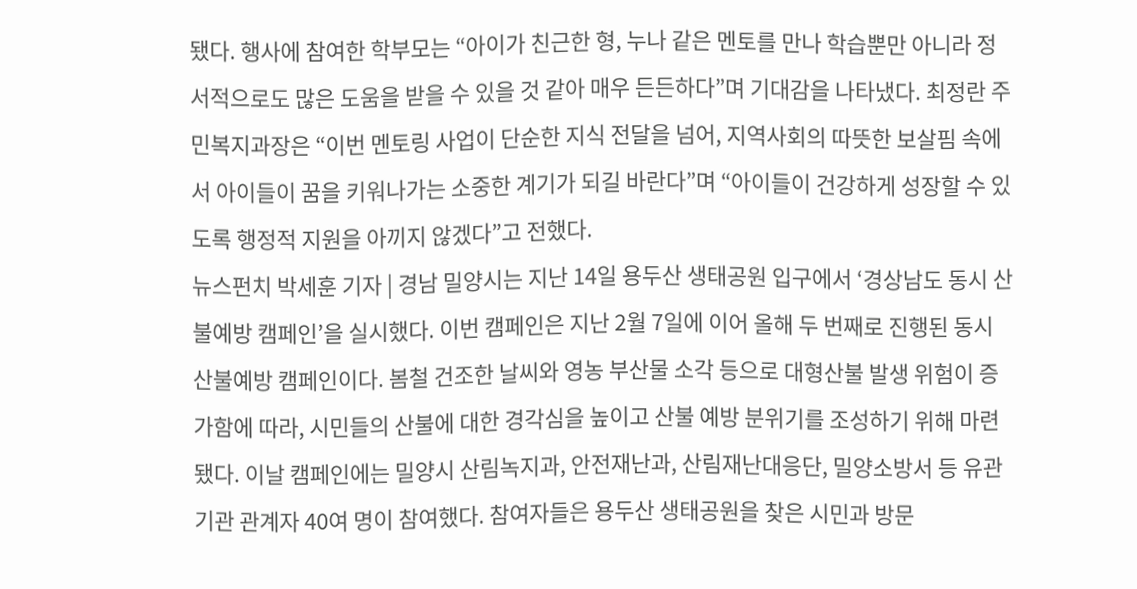됐다. 행사에 참여한 학부모는 “아이가 친근한 형, 누나 같은 멘토를 만나 학습뿐만 아니라 정서적으로도 많은 도움을 받을 수 있을 것 같아 매우 든든하다”며 기대감을 나타냈다. 최정란 주민복지과장은 “이번 멘토링 사업이 단순한 지식 전달을 넘어, 지역사회의 따뜻한 보살핌 속에서 아이들이 꿈을 키워나가는 소중한 계기가 되길 바란다”며 “아이들이 건강하게 성장할 수 있도록 행정적 지원을 아끼지 않겠다”고 전했다.
뉴스펀치 박세훈 기자 | 경남 밀양시는 지난 14일 용두산 생태공원 입구에서 ‘경상남도 동시 산불예방 캠페인’을 실시했다. 이번 캠페인은 지난 2월 7일에 이어 올해 두 번째로 진행된 동시 산불예방 캠페인이다. 봄철 건조한 날씨와 영농 부산물 소각 등으로 대형산불 발생 위험이 증가함에 따라, 시민들의 산불에 대한 경각심을 높이고 산불 예방 분위기를 조성하기 위해 마련됐다. 이날 캠페인에는 밀양시 산림녹지과, 안전재난과, 산림재난대응단, 밀양소방서 등 유관기관 관계자 40여 명이 참여했다. 참여자들은 용두산 생태공원을 찾은 시민과 방문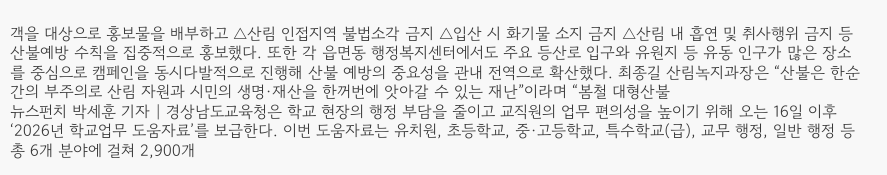객을 대상으로 홍보물을 배부하고 △산림 인접지역 불법소각 금지 △입산 시 화기물 소지 금지 △산림 내 흡연 및 취사행위 금지 등 산불예방 수칙을 집중적으로 홍보했다. 또한 각 읍면동 행정복지센터에서도 주요 등산로 입구와 유원지 등 유동 인구가 많은 장소를 중심으로 캠페인을 동시다발적으로 진행해 산불 예방의 중요성을 관내 전역으로 확산했다. 최종길 산림녹지과장은 “산불은 한순간의 부주의로 산림 자원과 시민의 생명·재산을 한꺼번에 앗아갈 수 있는 재난”이라며 “봄철 대형산불
뉴스펀치 박세훈 기자 | 경상남도교육청은 학교 현장의 행정 부담을 줄이고 교직원의 업무 편의성을 높이기 위해 오는 16일 이후 ‘2026년 학교업무 도움자료’를 보급한다. 이번 도움자료는 유치원, 초등학교, 중·고등학교, 특수학교(급), 교무 행정, 일반 행정 등 총 6개 분야에 걸쳐 2,900개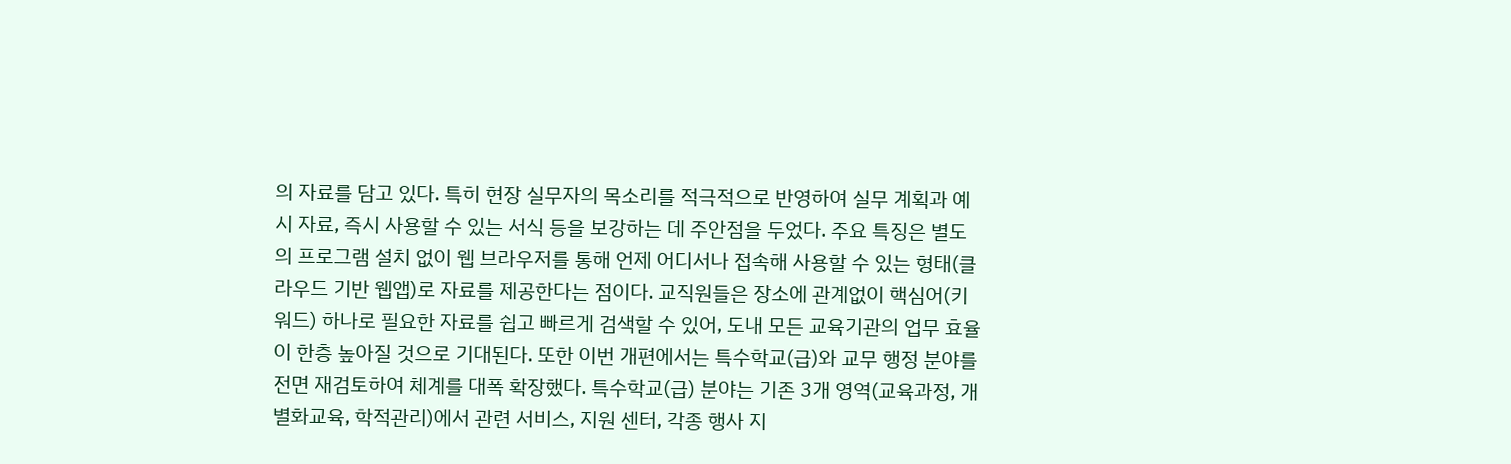의 자료를 담고 있다. 특히 현장 실무자의 목소리를 적극적으로 반영하여 실무 계획과 예시 자료, 즉시 사용할 수 있는 서식 등을 보강하는 데 주안점을 두었다. 주요 특징은 별도의 프로그램 설치 없이 웹 브라우저를 통해 언제 어디서나 접속해 사용할 수 있는 형태(클라우드 기반 웹앱)로 자료를 제공한다는 점이다. 교직원들은 장소에 관계없이 핵심어(키워드) 하나로 필요한 자료를 쉽고 빠르게 검색할 수 있어, 도내 모든 교육기관의 업무 효율이 한층 높아질 것으로 기대된다. 또한 이번 개편에서는 특수학교(급)와 교무 행정 분야를 전면 재검토하여 체계를 대폭 확장했다. 특수학교(급) 분야는 기존 3개 영역(교육과정, 개별화교육, 학적관리)에서 관련 서비스, 지원 센터, 각종 행사 지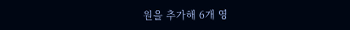원을 추가해 6개 영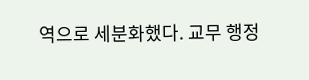역으로 세분화했다. 교무 행정